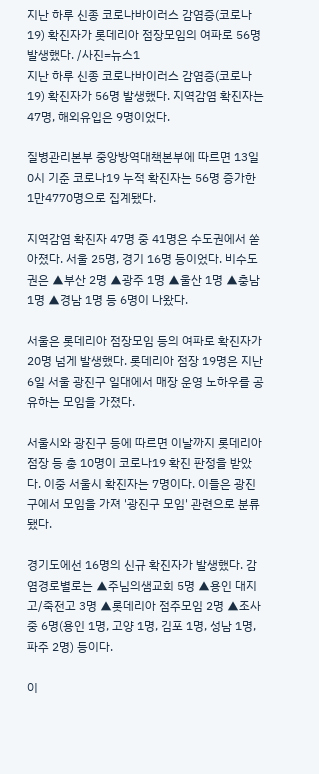지난 하루 신종 코로나바이러스 감염증(코로나19) 확진자가 롯데리아 점장모임의 여파로 56명 발생했다. /사진=뉴스1
지난 하루 신종 코로나바이러스 감염증(코로나19) 확진자가 56명 발생했다. 지역감염 확진자는 47명, 해외유입은 9명이었다.

질병관리본부 중앙방역대책본부에 따르면 13일 0시 기준 코로나19 누적 확진자는 56명 증가한 1만4770명으로 집계됐다.

지역감염 확진자 47명 중 41명은 수도권에서 쏟아졌다. 서울 25명, 경기 16명 등이었다. 비수도권은 ▲부산 2명 ▲광주 1명 ▲울산 1명 ▲충남 1명 ▲경남 1명 등 6명이 나왔다.

서울은 롯데리아 점장모임 등의 여파로 확진자가 20명 넘게 발생했다. 롯데리아 점장 19명은 지난 6일 서울 광진구 일대에서 매장 운영 노하우를 공유하는 모임을 가졌다.

서울시와 광진구 등에 따르면 이날까지 롯데리아 점장 등 총 10명이 코로나19 확진 판정을 받았다. 이중 서울시 확진자는 7명이다. 이들은 광진구에서 모임을 가져 '광진구 모임' 관련으로 분류됐다.

경기도에선 16명의 신규 확진자가 발생했다. 감염경로별로는 ▲주님의샘교회 5명 ▲용인 대지고/죽전고 3명 ▲롯데리아 점주모임 2명 ▲조사중 6명(용인 1명, 고양 1명, 김포 1명, 성남 1명, 파주 2명) 등이다.

이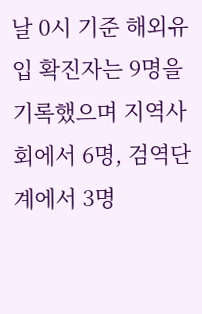날 0시 기준 해외유입 확진자는 9명을 기록했으며 지역사회에서 6명, 검역단계에서 3명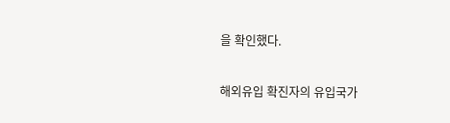을 확인했다.

해외유입 확진자의 유입국가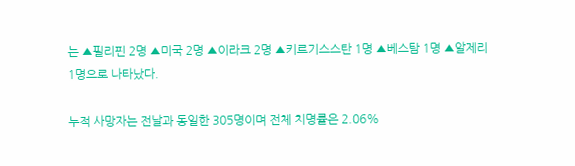는 ▲필리핀 2명 ▲미국 2명 ▲이라크 2명 ▲키르기스스탄 1명 ▲베스탐 1명 ▲알제리 1명으로 나타났다.

누적 사망자는 전날과 동일한 305명이며 전체 치명률은 2.06%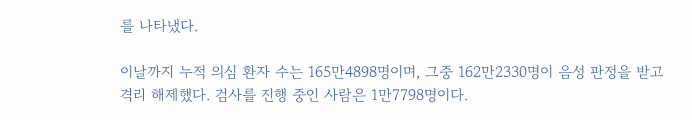를 나타냈다.

이날까지 누적 의심 환자 수는 165만4898명이며, 그중 162만2330명이 음성 판정을 받고 격리 해제했다. 검사를 진행 중인 사람은 1만7798명이다.